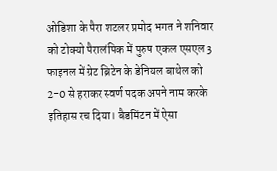ओडिशा के पैरा शटलर प्रमोद भगत ने शनिवार को टोक्यो पैरालंपिक में पुरुष एकल एसएल3 फाइनल में ग्रेट ब्रिटेन के डेनियल बाथेल को 2-0 से हराकर स्वर्ण पदक अपने नाम करके इतिहास रच दिया। बैडमिंटन में ऐसा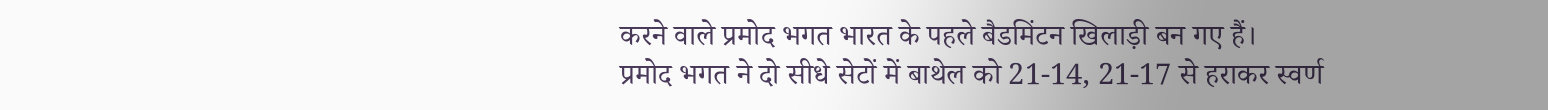करने वाले प्रमोद भगत भारत के पहले बैडमिंटन खिलाड़ी बन गए हैं।
प्रमोद भगत ने दो सीधे सेटों में बाथेल को 21-14, 21-17 से हराकर स्वर्ण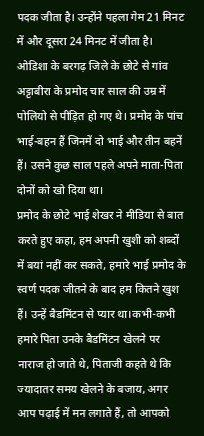पदक जीता है। उन्होंने पहला गेम 21 मिनट में और दूसरा 24 मिनट में जीता है। ओडिशा के बरगढ़ जिले के छोटे से गांव अट्टाबीरा के प्रमोद चार साल की उम्र में पोलियो से पीड़ित हो गए थे। प्रमोद के पांच भाई-बहन हैं जिनमें दो भाई और तीन बहनें हैं। उसने कुछ साल पहले अपने माता-पिता दोनों को खो दिया था।
प्रमोद के छोटे भाई शेखर ने मीडिया से बात करते हुए कहा, हम अपनी खुशी को शब्दों में बयां नहीं कर सकते, हमारे भाई प्रमोद के स्वर्ण पदक जीतने के बाद हम कितने खुश हैं। उन्हें बैडमिंटन से प्यार था।कभी-कभी हमारे पिता उनके बैडमिंटन खेलने पर नाराज हो जाते थे, पिताजी कहते थे कि ज्यादातर समय खेलने के बजाय, अगर आप पढ़ाई में मन लगाते हैं, तो आपको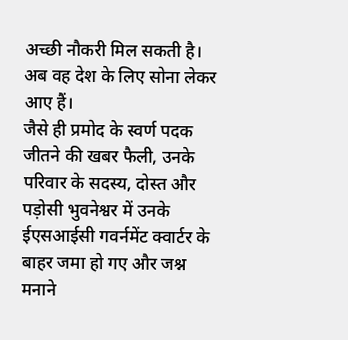अच्छी नौकरी मिल सकती है। अब वह देश के लिए सोना लेकर आए हैं।
जैसे ही प्रमोद के स्वर्ण पदक जीतने की खबर फैली, उनके परिवार के सदस्य, दोस्त और पड़ोसी भुवनेश्वर में उनके ईएसआईसी गवर्नमेंट क्वार्टर के बाहर जमा हो गए और जश्न मनाने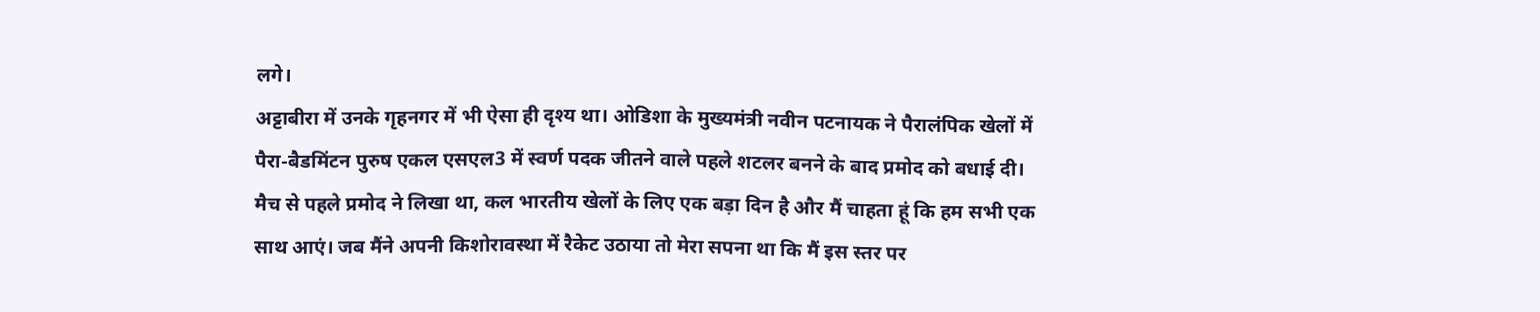लगे।
अट्टाबीरा में उनके गृहनगर में भी ऐसा ही दृश्य था। ओडिशा के मुख्यमंत्री नवीन पटनायक ने पैरालंपिक खेलों में पैरा-बैडमिंटन पुरुष एकल एसएल3 में स्वर्ण पदक जीतने वाले पहले शटलर बनने के बाद प्रमोद को बधाई दी।
मैच से पहले प्रमोद ने लिखा था, कल भारतीय खेलों के लिए एक बड़ा दिन है और मैं चाहता हूं कि हम सभी एक साथ आएं। जब मैंने अपनी किशोरावस्था में रैकेट उठाया तो मेरा सपना था कि मैं इस स्तर पर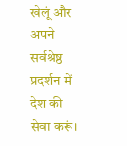खेलूं और अपने सर्वश्रेष्ठ प्रदर्शन में देश की सेवा करूं।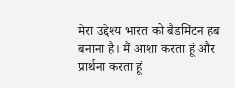मेरा उद्देश्य भारत को बैडमिंटन हब बनाना है। मैं आशा करता हूं और प्रार्थना करता हूं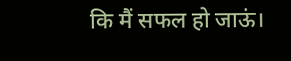कि मैं सफल हो जाऊं।